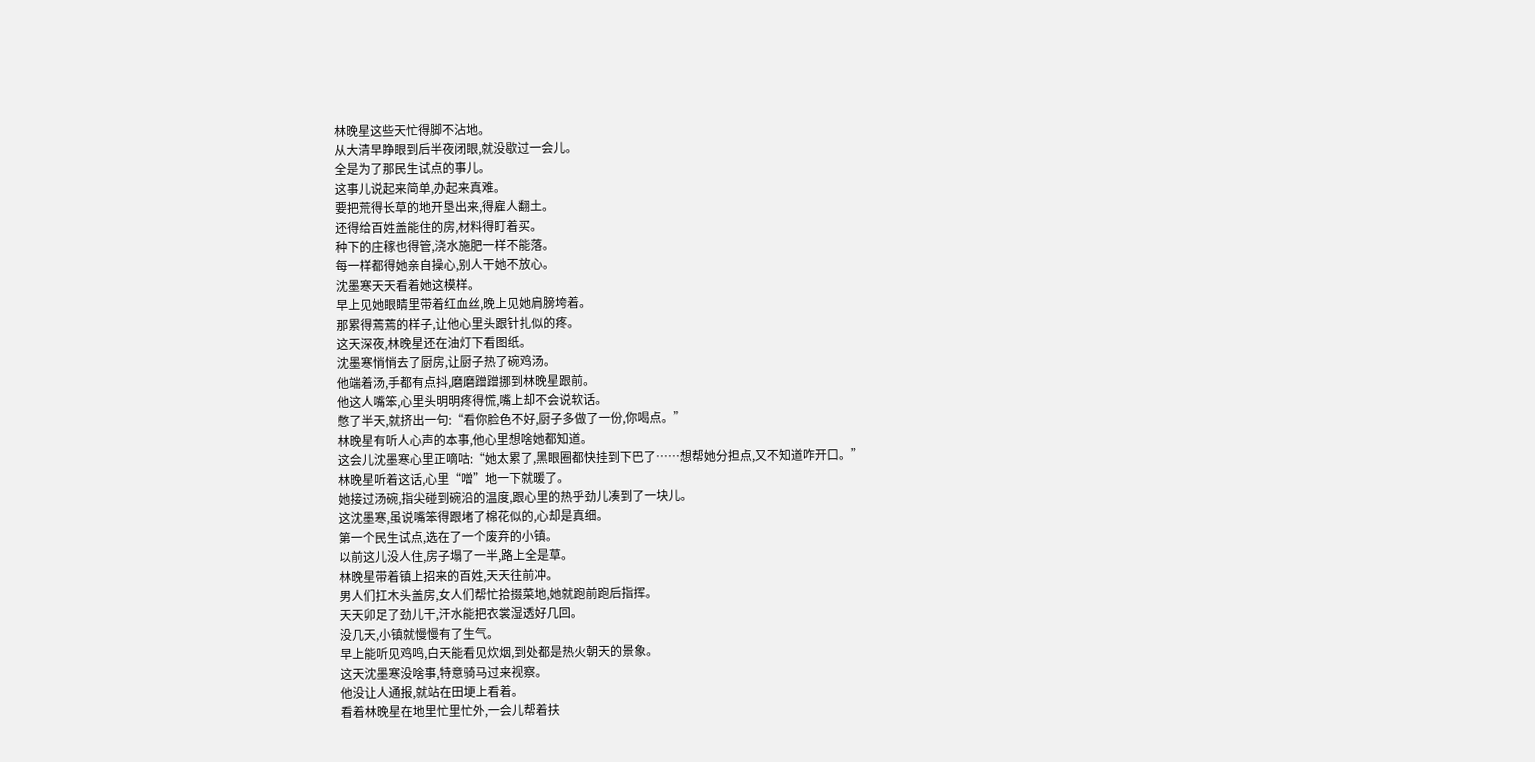林晚星这些天忙得脚不沾地。
从大清早睁眼到后半夜闭眼,就没歇过一会儿。
全是为了那民生试点的事儿。
这事儿说起来简单,办起来真难。
要把荒得长草的地开垦出来,得雇人翻土。
还得给百姓盖能住的房,材料得盯着买。
种下的庄稼也得管,浇水施肥一样不能落。
每一样都得她亲自操心,别人干她不放心。
沈墨寒天天看着她这模样。
早上见她眼睛里带着红血丝,晚上见她肩膀垮着。
那累得蔫蔫的样子,让他心里头跟针扎似的疼。
这天深夜,林晚星还在油灯下看图纸。
沈墨寒悄悄去了厨房,让厨子热了碗鸡汤。
他端着汤,手都有点抖,磨磨蹭蹭挪到林晚星跟前。
他这人嘴笨,心里头明明疼得慌,嘴上却不会说软话。
憋了半天,就挤出一句:“看你脸色不好,厨子多做了一份,你喝点。”
林晚星有听人心声的本事,他心里想啥她都知道。
这会儿沈墨寒心里正嘀咕:“她太累了,黑眼圈都快挂到下巴了……想帮她分担点,又不知道咋开口。”
林晚星听着这话,心里“噌”地一下就暖了。
她接过汤碗,指尖碰到碗沿的温度,跟心里的热乎劲儿凑到了一块儿。
这沈墨寒,虽说嘴笨得跟堵了棉花似的,心却是真细。
第一个民生试点,选在了一个废弃的小镇。
以前这儿没人住,房子塌了一半,路上全是草。
林晚星带着镇上招来的百姓,天天往前冲。
男人们扛木头盖房,女人们帮忙拾掇菜地,她就跑前跑后指挥。
天天卯足了劲儿干,汗水能把衣裳湿透好几回。
没几天,小镇就慢慢有了生气。
早上能听见鸡鸣,白天能看见炊烟,到处都是热火朝天的景象。
这天沈墨寒没啥事,特意骑马过来视察。
他没让人通报,就站在田埂上看着。
看着林晚星在地里忙里忙外,一会儿帮着扶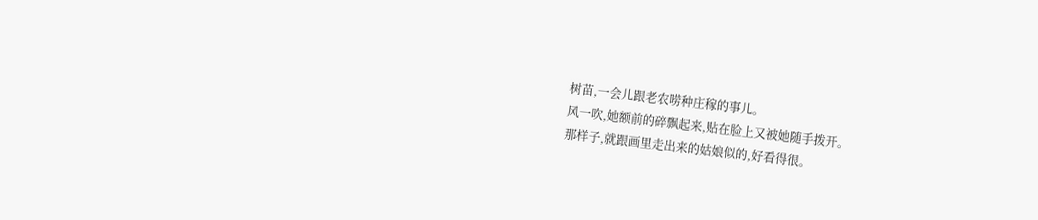树苗,一会儿跟老农唠种庄稼的事儿。
风一吹,她额前的碎飘起来,贴在脸上又被她随手拨开。
那样子,就跟画里走出来的姑娘似的,好看得很。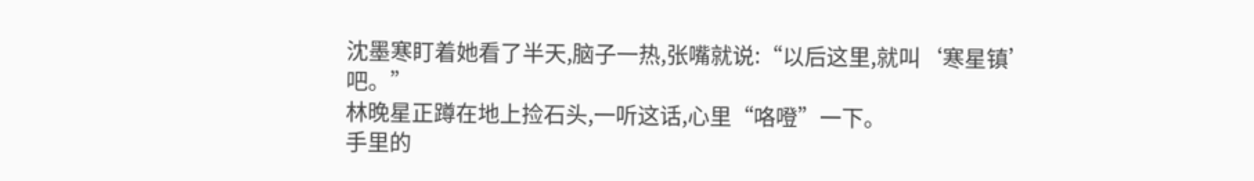沈墨寒盯着她看了半天,脑子一热,张嘴就说:“以后这里,就叫‘寒星镇’吧。”
林晚星正蹲在地上捡石头,一听这话,心里“咯噔”一下。
手里的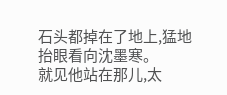石头都掉在了地上,猛地抬眼看向沈墨寒。
就见他站在那儿,太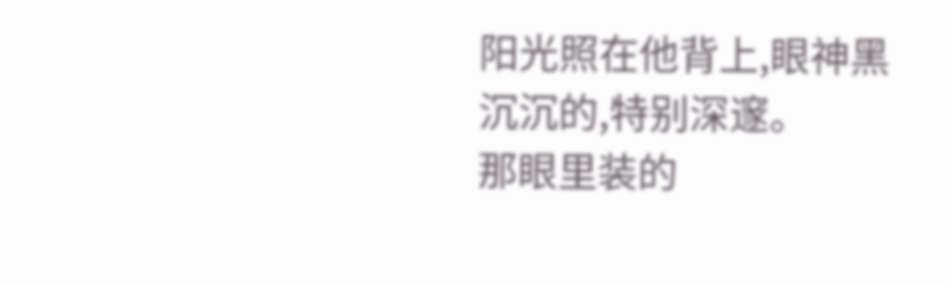阳光照在他背上,眼神黑沉沉的,特别深邃。
那眼里装的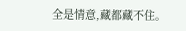全是情意,藏都藏不住。